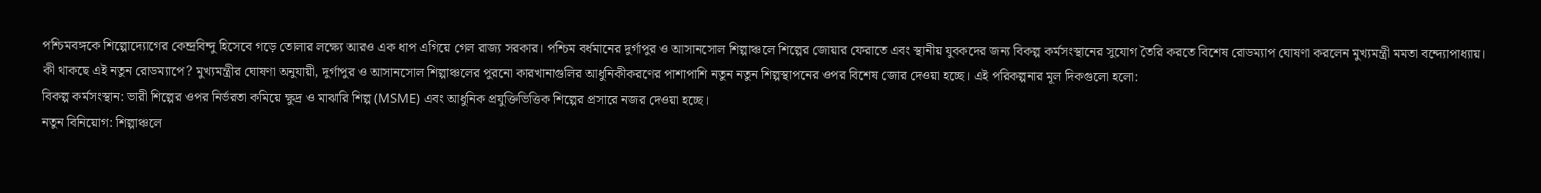পশ্চিমবঙ্গকে শিল্পোদ্যোগের কেন্দ্রবিন্দু হিসেবে গড়ে তোলার লক্ষ্যে আরও এক ধাপ এগিয়ে গেল রাজ্য সরকার। পশ্চিম বর্ধমানের দুর্গাপুর ও আসানসোল শিল্পাঞ্চলে শিল্পের জোয়ার ফেরাতে এবং স্থানীয় যুবকদের জন্য বিকল্প কর্মসংস্থানের সুযোগ তৈরি করতে বিশেষ রোডম্যাপ ঘোষণা করলেন মুখ্যমন্ত্রী মমতা বন্দ্যোপাধ্যায়।
কী থাকছে এই নতুন রোডম্যাপে? মুখ্যমন্ত্রীর ঘোষণা অনুযায়ী, দুর্গাপুর ও আসানসোল শিল্পাঞ্চলের পুরনো কারখানাগুলির আধুনিকীকরণের পাশাপাশি নতুন নতুন শিল্পস্থাপনের ওপর বিশেষ জোর দেওয়া হচ্ছে। এই পরিকল্পনার মূল দিকগুলো হলো:
বিকল্প কর্মসংস্থান: ভারী শিল্পের ওপর নির্ভরতা কমিয়ে ক্ষুদ্র ও মাঝারি শিল্প (MSME) এবং আধুনিক প্রযুক্তিভিত্তিক শিল্পের প্রসারে নজর দেওয়া হচ্ছে।
নতুন বিনিয়োগ: শিল্পাঞ্চলে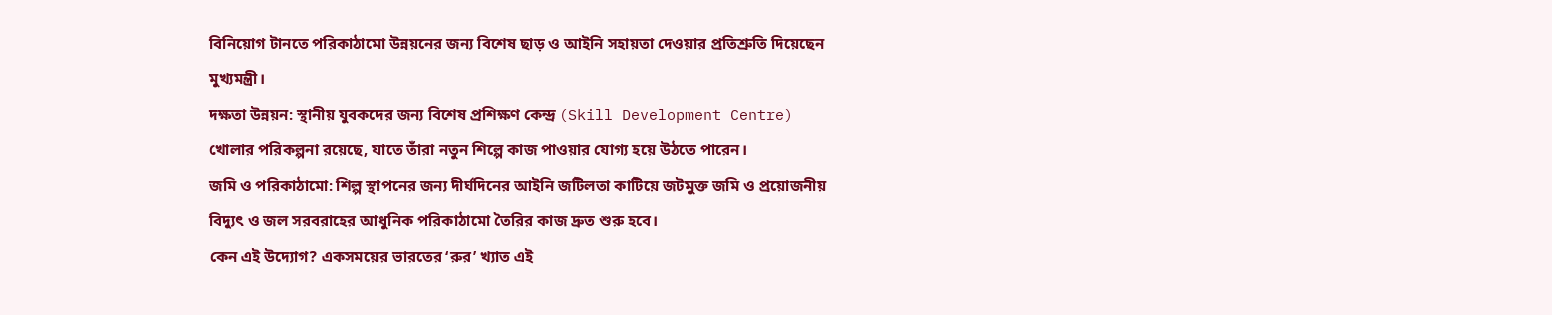বিনিয়োগ টানতে পরিকাঠামো উন্নয়নের জন্য বিশেষ ছাড় ও আইনি সহায়তা দেওয়ার প্রতিশ্রুতি দিয়েছেন মুখ্যমন্ত্রী।
দক্ষতা উন্নয়ন: স্থানীয় যুবকদের জন্য বিশেষ প্রশিক্ষণ কেন্দ্র (Skill Development Centre) খোলার পরিকল্পনা রয়েছে, যাতে তাঁরা নতুন শিল্পে কাজ পাওয়ার যোগ্য হয়ে উঠতে পারেন।
জমি ও পরিকাঠামো: শিল্প স্থাপনের জন্য দীর্ঘদিনের আইনি জটিলতা কাটিয়ে জটমুক্ত জমি ও প্রয়োজনীয় বিদ্যুৎ ও জল সরবরাহের আধুনিক পরিকাঠামো তৈরির কাজ দ্রুত শুরু হবে।
কেন এই উদ্যোগ? একসময়ের ভারতের ‘রুর’ খ্যাত এই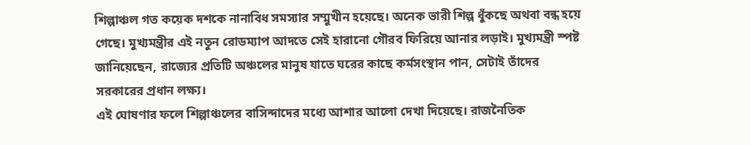শিল্পাঞ্চল গত কয়েক দশকে নানাবিধ সমস্যার সম্মুখীন হয়েছে। অনেক ভারী শিল্প ধুঁকছে অথবা বন্ধ হয়ে গেছে। মুখ্যমন্ত্রীর এই নতুন রোডম্যাপ আদতে সেই হারানো গৌরব ফিরিয়ে আনার লড়াই। মুখ্যমন্ত্রী স্পষ্ট জানিয়েছেন, রাজ্যের প্রতিটি অঞ্চলের মানুষ যাতে ঘরের কাছে কর্মসংস্থান পান, সেটাই তাঁদের সরকারের প্রধান লক্ষ্য।
এই ঘোষণার ফলে শিল্পাঞ্চলের বাসিন্দাদের মধ্যে আশার আলো দেখা দিয়েছে। রাজনৈতিক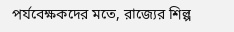পর্যবেক্ষকদের মতে, রাজ্যের শিল্প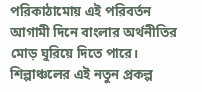পরিকাঠামোয় এই পরিবর্তন আগামী দিনে বাংলার অর্থনীতির মোড় ঘুরিয়ে দিতে পারে।
শিল্পাঞ্চলের এই নতুন প্রকল্প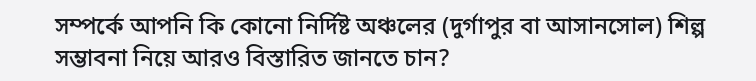সম্পর্কে আপনি কি কোনো নির্দিষ্ট অঞ্চলের (দুর্গাপুর বা আসানসোল) শিল্প সম্ভাবনা নিয়ে আরও বিস্তারিত জানতে চান?